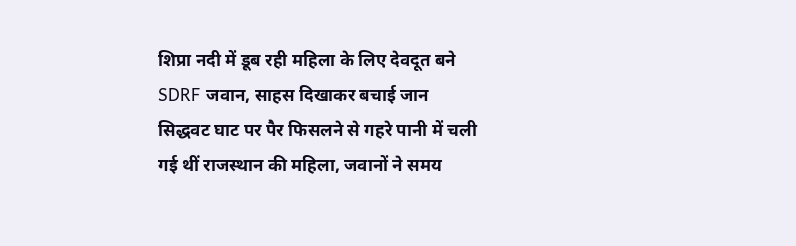शिप्रा नदी में डूब रही महिला के लिए देवदूत बने SDRF जवान, साहस दिखाकर बचाई जान
सिद्धवट घाट पर पैर फिसलने से गहरे पानी में चली गई थीं राजस्थान की महिला, जवानों ने समय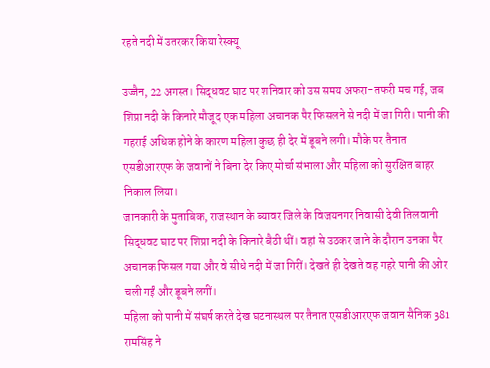रहते नदी में उतरकर किया रेस्क्यू

उज्जैन, 22 अगस्त। सिद्धवट घाट पर शनिवार को उस समय अफरा-तफरी मच गई, जब शिप्रा नदी के किनारे मौजूद एक महिला अचानक पैर फिसलने से नदी में जा गिरी। पानी की गहराई अधिक होने के कारण महिला कुछ ही देर में डूबने लगी। मौके पर तैनात एसडीआरएफ के जवानों ने बिना देर किए मोर्चा संभाला और महिला को सुरक्षित बाहर निकाल लिया।
जानकारी के मुताबिक, राजस्थान के ब्यावर जिले के विजयनगर निवासी देवी तिलवानी सिद्धवट घाट पर शिप्रा नदी के किनारे बैठी थीं। वहां से उठकर जाने के दौरान उनका पैर अचानक फिसल गया और वे सीधे नदी में जा गिरीं। देखते ही देखते वह गहरे पानी की ओर चली गईं और डूबने लगीं।
महिला को पानी में संघर्ष करते देख घटनास्थल पर तैनात एसडीआरएफ जवान सैनिक 381 रामसिंह ने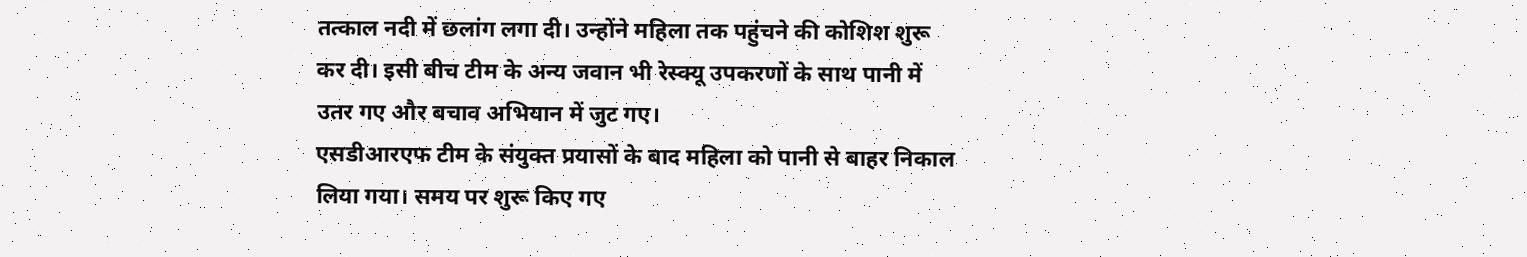तत्काल नदी में छलांग लगा दी। उन्होंने महिला तक पहुंचने की कोशिश शुरू कर दी। इसी बीच टीम के अन्य जवान भी रेस्क्यू उपकरणों के साथ पानी में उतर गए और बचाव अभियान में जुट गए।
एसडीआरएफ टीम के संयुक्त प्रयासों के बाद महिला को पानी से बाहर निकाल लिया गया। समय पर शुरू किए गए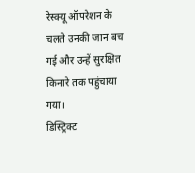रेस्क्यू ऑपरेशन के चलते उनकी जान बच गई और उन्हें सुरक्षित किनारे तक पहुंचाया गया।
डिस्ट्रिक्ट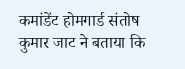कमांडेंट होमगार्ड संतोष कुमार जाट ने बताया कि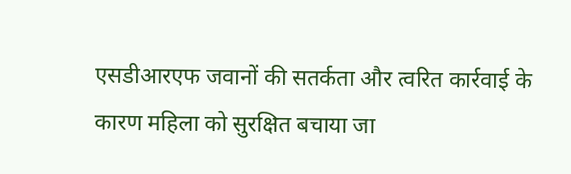एसडीआरएफ जवानों की सतर्कता और त्वरित कार्रवाई के कारण महिला को सुरक्षित बचाया जा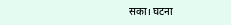सका। घटना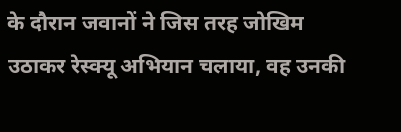के दौरान जवानों ने जिस तरह जोखिम उठाकर रेस्क्यू अभियान चलाया, वह उनकी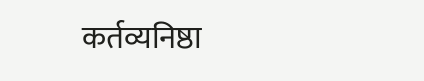कर्तव्यनिष्ठा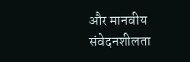और मानवीय संवेदनशीलता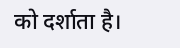को दर्शाता है।